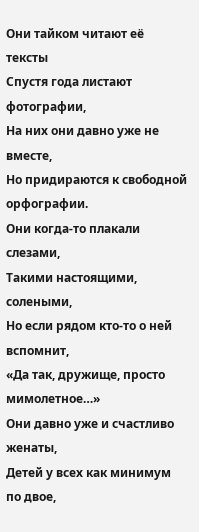Они тайком читают её тексты
Спустя года листают фотографии,
На них они давно уже не вместе,
Но придираются к свободной орфографии.
Они когда-то плакали слезами,
Такими настоящими, солеными,
Но если рядом кто-то о ней вспомнит,
«Да так, дружище, просто мимолетное…»
Они давно уже и счастливо женаты,
Детей у всех как минимум по двое,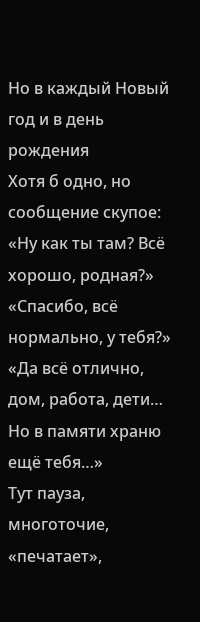Но в каждый Новый год и в день рождения
Хотя б одно, но сообщение скупое:
«Ну как ты там? Всё хорошо, родная?»
«Спасибо, всё нормально, у тебя?»
«Да всё отлично, дом, работа, дети…
Но в памяти храню ещё тебя…»
Тут пауза, многоточие, «печатает»,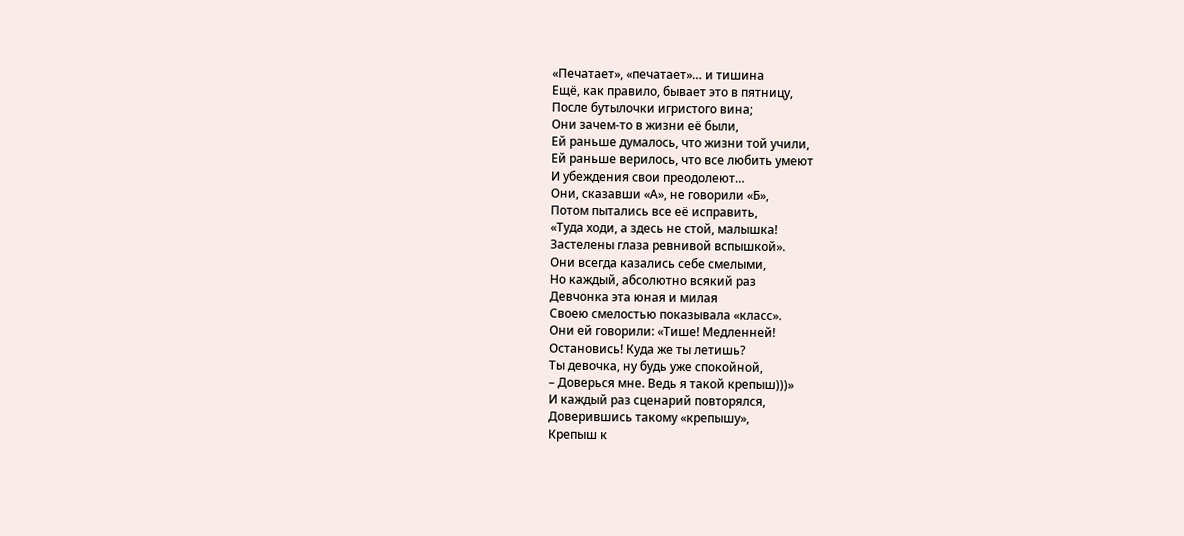«Печатает», «печатает»… и тишина
Ещё, как правило, бывает это в пятницу,
После бутылочки игристого вина;
Они зачем-то в жизни её были,
Ей раньше думалось, что жизни той учили,
Ей раньше верилось, что все любить умеют
И убеждения свои преодолеют…
Они, сказавши «А», не говорили «Б»,
Потом пытались все её исправить,
«Туда ходи, а здесь не стой, малышка!
Застелены глаза ревнивой вспышкой».
Они всегда казались себе смелыми,
Но каждый, абсолютно всякий раз
Девчонка эта юная и милая
Своею смелостью показывала «класс».
Они ей говорили: «Тише! Медленней!
Остановись! Куда же ты летишь?
Ты девочка, ну будь уже спокойной,
– Доверься мне. Ведь я такой крепыш)))»
И каждый раз сценарий повторялся,
Доверившись такому «крепышу»,
Крепыш к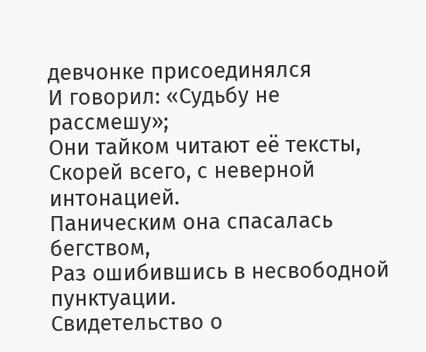девчонке присоединялся
И говорил: «Судьбу не рассмешу»;
Они тайком читают её тексты,
Скорей всего, с неверной интонацией.
Паническим она спасалась бегством,
Раз ошибившись в несвободной пунктуации.
Свидетельство о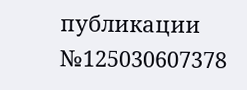публикации №125030607378